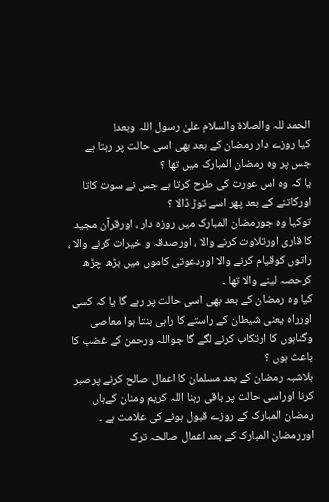الحمد للہ والصلاۃ والسلام علیٰ رسول اللہ وبعد!
کیا روزے دار رمضان کے بعد بھی اسی حالت پر رہتا ہے جس پر وہ رمضان المبارک میں تھا ؟
یا کہ وہ اس عورت کی طرح کرتا ہے جس نے سوت کاتا اورکاتنے کے بعد پھر اسے توڑ ڈالا ؟
توکیا وہ جورمضان المبارک میں روزہ دار ، اورقرآن مجید کا قاری اورتلاوت کرنے والا ، اورصدقہ و خیرات کرنے والا ، راتوں کوقیام کرنے والا اوردعوتی کاموں میں بڑھ چڑھ کرحصہ لینے والا تھا ۔
کیا وہ رمضان کے بعد بھی اسی حالت پر رہے گا یا کہ کسی اورراہ یعنی شیطان کے راستے کا راہی بنتا ہوا معاصی وگناہوں کا ارتکاب کرنے لگے گا جواللہ ورحمن کے غضب کا باعث ہوں ؟
بلاشبہ رمضان کے بعد مسلمان کا اعمال صالح کرنے پرصبر کرنا اوراسی حالت پر باقی رہنا اللہ کریم ومنان کےہاں رمضان المبارک کے روزے قبول ہونے کی علامت ہے ۔
اوررمضان المبارک کے بعد اعمال صالحہ ترک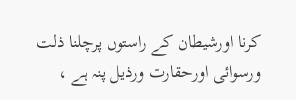کرنا اورشیطان کے راستوں پرچلنا ذلت ورسوائی اورحقارت ورذیل پنہ ہے ،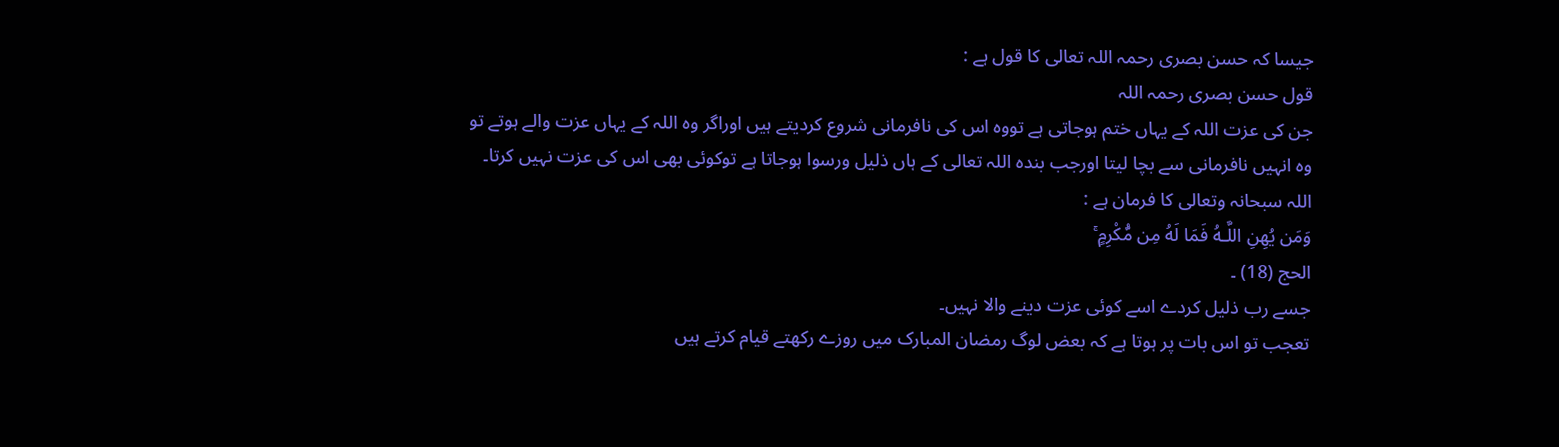جیسا کہ حسن بصری رحمہ اللہ تعالی کا قول ہے :
قول حسن بصری رحمہ اللہ
جن کی عزت اللہ کے یہاں ختم ہوجاتی ہے تووہ اس کی نافرمانی شروع کردیتے ہیں اوراگر وہ اللہ کے یہاں عزت والے ہوتے تو وہ انہيں نافرمانی سے بچا لیتا اورجب بندہ اللہ تعالی کے ہاں ذلیل ورسوا ہوجاتا ہے توکوئی بھی اس کی عزت نہیں کرتا۔
اللہ سبحانہ وتعالی کا فرمان ہے :
وَمَن يُهِنِ اللَّـهُ فَمَا لَهُ مِن مُّكْرِمٍ ۚ
الحج (18) ۔
جسے رب ذلیل کردے اسے کوئی عزت دینے والا نہیں۔
تعجب تو اس بات پر ہوتا ہے کہ بعض لوگ رمضان المبارک میں روزے رکھتے قیام کرتے ہیں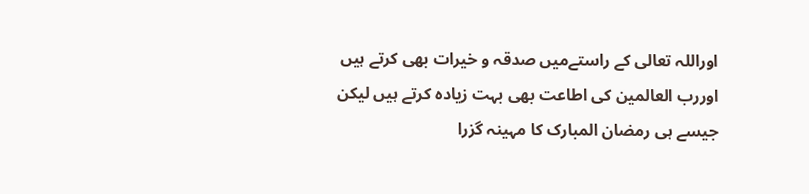اوراللہ تعالی کے راستےمیں صدقہ و خیرات بھی کرتے ہیں اوررب العالمین کی اطاعت بھی بہت زيادہ کرتے ہیں لیکن جیسے ہی رمضان المبارک کا مہینہ گزرا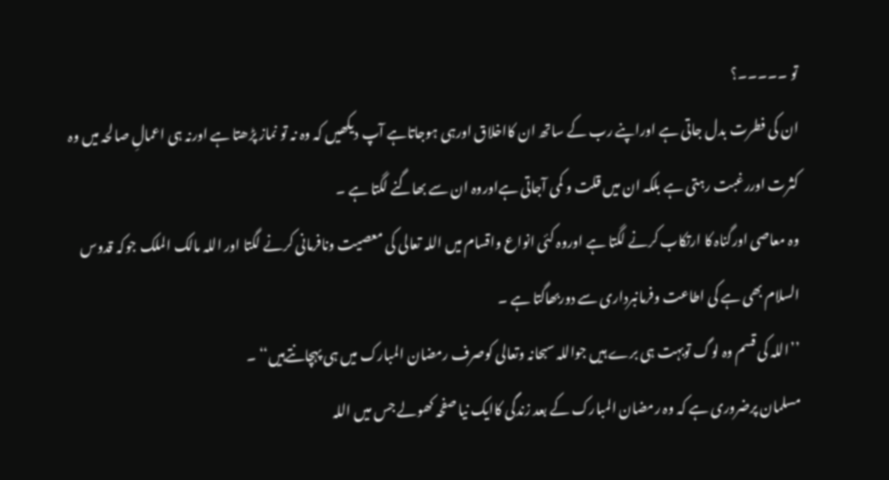تو ۔۔۔۔۔؟
ان کی فطرت بدل جاتی ہے اوراپنے رب کے ساتھ ان کااخلاق اورہی ہوجاتاہے آپ دیکھيں کہ وہ نہ تو نماز پڑھتا ہے اورنہ ہی اعمالِ صالحہ میں وہ کثرت اوررغبت رہتی ہے بلکہ ان میں قلت و کمی آجاتی ہےاوروہ ان سے بھاگنے لگتا ہے ۔
وہ معاصی اورگناہ کا ارتکاب کرنے لگتا ہے اوروہ کئی انواع واقسام میں اللہ تعالی کی معصیت ونافرمانی کرنے لگتا اور اللہ مالک الملک جوکہ قدوس السلام بھی ہے کی اطاعت وفرمانبرداری سے دوربھاگتا ہے ۔
’’اللہ کی قسم وہ لوگ توبہت ہی برے ہيں جواللہ سبحانہ وتعالی کوصرف رمضان المبارک میں ہی پہچانتےہیں‘‘ ۔
مسلمان پرضروری ہے کہ وہ رمضان المبارک کے بعد زندگی کاایک نیا صفحہ کھولے جس میں اللہ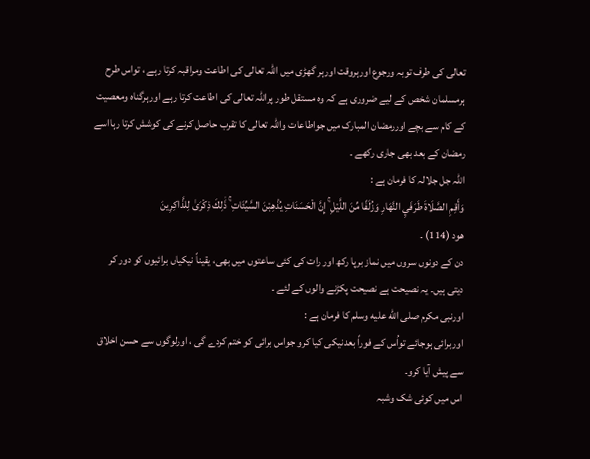تعالی کی طرف توبہ ورجوع اورہروقت اورہر گھڑی میں اللہ تعالی کی اطاعت ومراقبہ کرتا رہے ، تواس طرح ہرمسلمان شخص کے لیے ضروری ہے کہ وہ مستقل طور پراللہ تعالی کی اطاعت کرتا رہے اورہرگناہ ومعصیت کے کام سے بچے اوررمضان المبارک میں جواطاعات واللہ تعالی کا تقرب حاصل کرنے کی کوشش کرتا رہااسے رمضان کے بعد بھی جاری رکھے ۔
اللہ جل جلالہ کا فرمان ہے :
وَأَقِمِ الصَّلَاةَ طَرَفَيِ النَّهَارِ وَزُلَفًا مِّنَ اللَّيْلِ ۚ إِنَّ الْحَسَنَاتِ يُذْهِبْنَ السَّيِّئَاتِ ۚ ذَٰلِكَ ذِكْرَىٰ لِلذَّاكِرِينَ
ھود (114) ۔
دن کے دونوں سروں میں نماز برپا رکھ اور رات کی کئی ساعتوں میں بھی، یقیناً نیکیاں برائیوں کو دور کر دیتی ہیں۔ یہ نصیحت ہے نصیحت پکڑنے والوں کے لئے ۔
اورنبی مکرم صلى الله عليه وسلم کا فرمان ہے :
اوربرائی ہوجائے تواُس کے فوراً بعدنیکی کیا کرو جواس برائی کو ختم کردے گی ، اورلوگوں سے حسن اخلاق سے پیش آيا کرو۔
اس میں کوئی شک وشبہ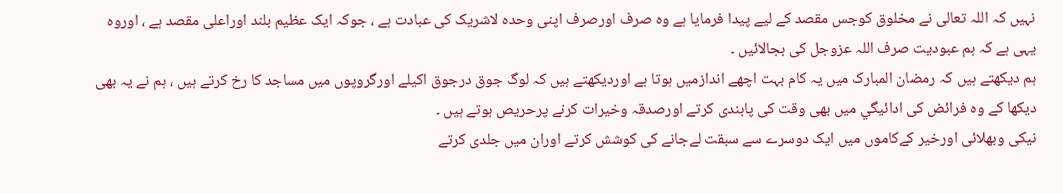نہیں کہ اللہ تعالی نے مخلوق کوجس مقصد کے لیے پیدا فرمایا ہے وہ صرف اورصرف اپنی وحدہ لاشریک کی عبادت ہے ، جوکہ ایک عظیم بلند اوراعلی مقصد ہے ، اوروہ یہی ہے کہ ہم عبودیت صرف اللہ عزوجل کی بجالائيں ۔
ہم دیکھتے ہیں کہ رمضان المبارک میں یہ کام بہت اچھے اندازمیں ہوتا ہے اوردیکھتے ہیں کہ لوگ جوق درجوق اکیلے اورگروپوں میں مساجد کا رخ کرتے ہيں ، ہم نے یہ بھی دیکھا کے وہ فرائض کی ادائیگي میں بھی وقت کی پابندی کرتے اورصدقہ وخیرات کرنے پرحریص ہوتے ہیں ۔
نیکی وبھلائی اورخیر کےکاموں میں ایک دوسرے سے سبقت لےجانے کی کوشش کرتے اوران میں جلدی کرتے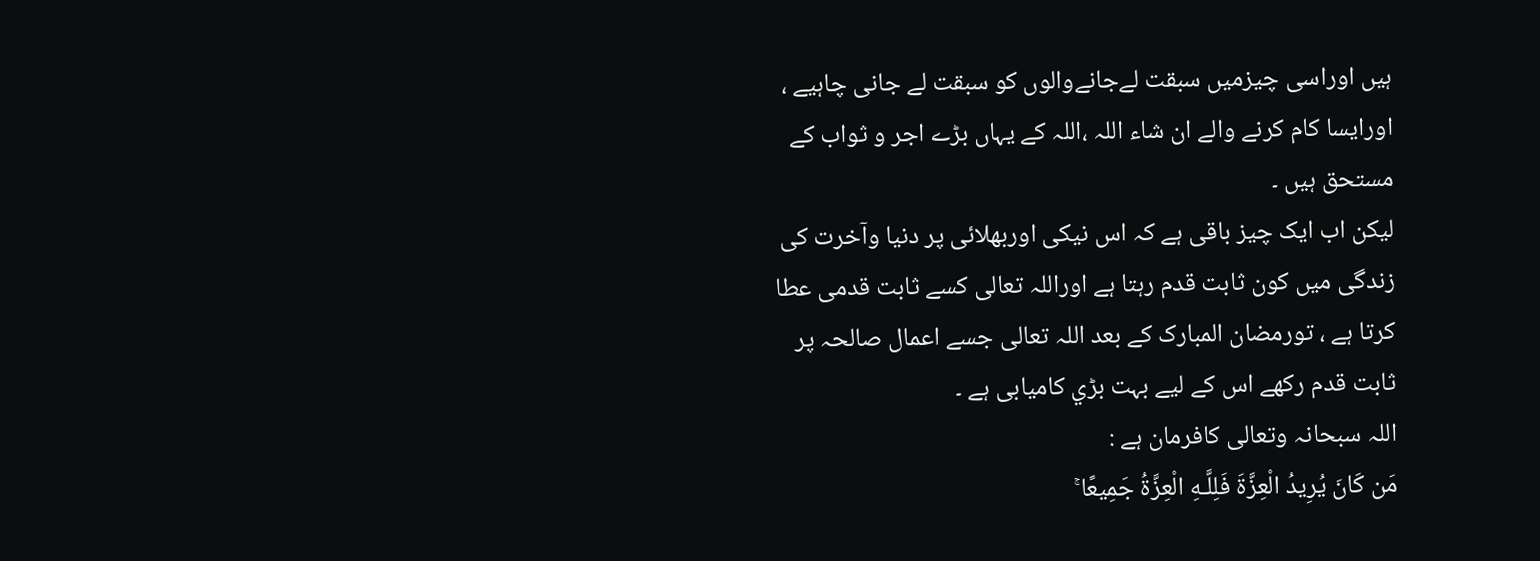ہیں اوراسی چيزمیں سبقت لےجانےوالوں کو سبقت لے جانی چاہیے ، اورایسا کام کرنے والے ان شاء اللہ ،اللہ کے یہاں بڑے اجر و ثواب کے مستحق ہیں ۔
لیکن اب ایک چيز باقی ہے کہ اس نیکی اوربھلائی پر دنیا وآخرت کی زندگی میں کون ثابت قدم رہتا ہے اوراللہ تعالی کسے ثابت قدمی عطا کرتا ہے ، تورمضان المبارک کے بعد اللہ تعالی جسے اعمال صالحہ پر ثابت قدم رکھے اس کے لیے بہت بڑي کامیابی ہے ۔
اللہ سبحانہ وتعالی کافرمان ہے :
مَن كَانَ يُرِيدُ الْعِزَّةَ فَلِلَّـهِ الْعِزَّةُ جَمِيعًا ۚ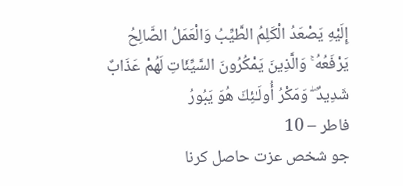إِلَيْهِ يَصْعَدُ الْكَلِمُ الطَّيِّبُ وَالْعَمَلُ الصَّالِحُ يَرْفَعُهُ ۚ وَالَّذِينَ يَمْكُرُونَ السَّيِّئَاتِ لَهُمْ عَذَابٌ شَدِيدٌ ۖ وَمَكْرُ أُولَـٰئِكَ هُوَ يَبُورُ
فاطر – 10
جو شخص عزت حاصل کرنا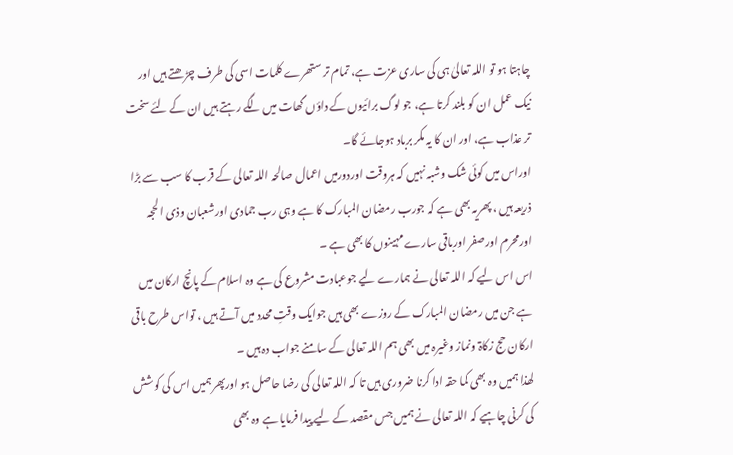چاہتا ہو تو اللہ تعالیٰ ہی کی ساری عزت ہے، تمام تر ستھرے کلمات اسی کی طرف چڑھتے ہیں اور نیک عمل ان کو بلند کرتا ہے، جو لوگ برائیوں کے داؤں گھات میں لگے رہتے ہیں ان کے لئے سخت تر عذاب ہے، اور ان کا یہ مکر برباد ہوجائے گا۔
اوراس میں کوئی شک وشبہ نہيں کہ ہروقت اوردورمیں اعمال صالحہ اللہ تعالی کے قرب کا سب سے بڑا ذریعہ ہیں ، پھریہ بھی ہے کہ جورب رمضان المبارک کا ہے وہی رب جمادی اورشعبان وذی الحجہ اورمحرم اورصفر اورباقی سارے مہینوں کا بھی ہے ۔
اس اس لیے کہ اللہ تعالی نے ہمارے لیے جوعبادت مشروع کی ہے وہ اسلام کے پانچ ارکان میں ہے جن میں رمضان المبارک کے روزے بھی ہیں جوایک وقتِ محدد میں آتے ہيں ، تواس طرح باقی ارکان حج زکاۃ ونماز وغیرہ میں بھی ہم اللہ تعالی کے سامنے جواب دہ ہيں ۔
لھذا ہمیں وہ بھی کما حقہ ادا کرنا ضروری ہیں تا کہ اللہ تعالی کی رضا حاصل ہو اورپھرہمیں اس کی کوشش کی کرنی چاہیے کہ اللہ تعالی نے ہمیں جس مقصد کے لیے پیدا فرمایا ہے وہ بھی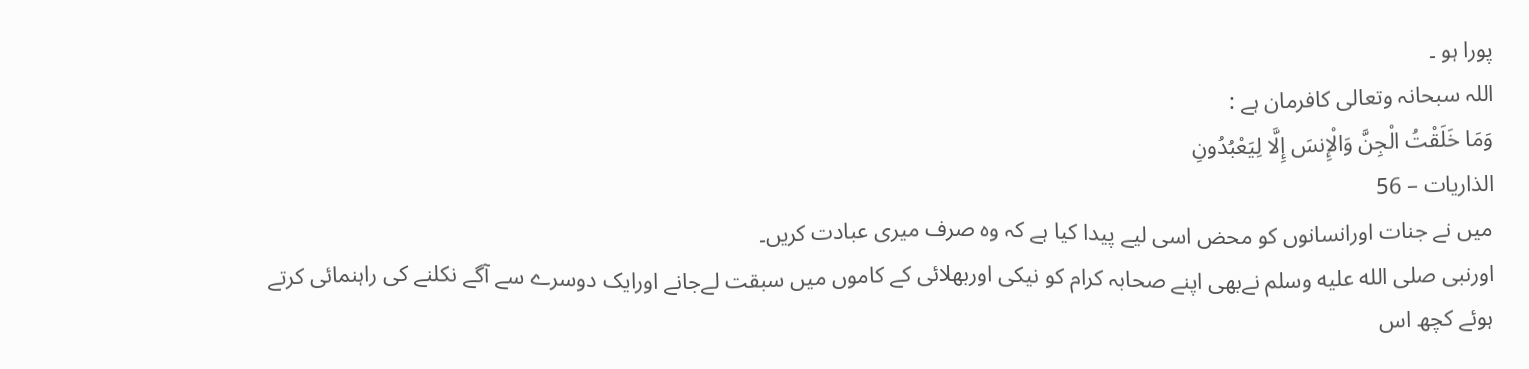پورا ہو ۔
اللہ سبحانہ وتعالی کافرمان ہے :
وَمَا خَلَقْتُ الْجِنَّ وَالْإِنسَ إِلَّا لِيَعْبُدُونِ
الذاریات – 56
میں نے جنات اورانسانوں کو محض اسی لیے پیدا کیا ہے کہ وه صرف میری عبادت کریں۔
اورنبی صلى الله عليه وسلم نےبھی اپنے صحابہ کرام کو نیکی اوربھلائی کے کاموں میں سبقت لےجانے اورایک دوسرے سے آگے نکلنے کی راہنمائی کرتے ہوئے کچھ اس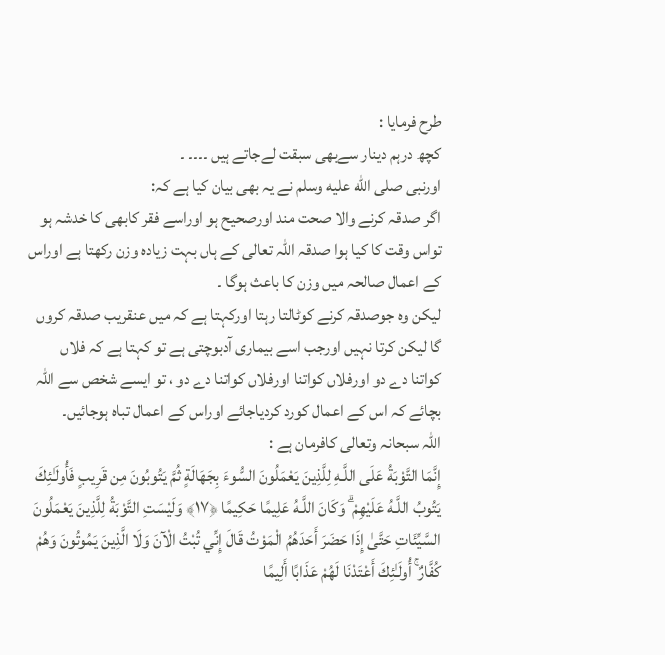طرح فرمایا :
کچھ درہم دینار سےبھی سبقت لےجاتے ہیں ۔۔۔۔ ۔
اورنبی صلى الله عليه وسلم نے یہ بھی بیان کیا ہے کہ:
اگر صدقہ کرنے والا صحت مند اورصحیح ہو اوراسے فقر کابھی کا خدشہ ہو تواس وقت کا کیا ہوا صدقہ اللہ تعالی کے ہاں بہت زيادہ وزن رکھتا ہے اوراس کے اعمال صالحہ میں وزن کا باعث ہوگا ۔
لیکن وہ جوصدقہ کرنے کوٹالتا رہتا اورکہتا ہے کہ میں عنقریب صدقہ کروں گا لیکن کرتا نہيں اورجب اسے بیماری آدبوچتی ہے تو کہتا ہے کہ فلاں کواتنا دے دو اورفلاں کواتنا اورفلاں کواتنا دے دو ، تو ایسے شخص سے اللہ بچائے کہ اس کے اعمال کورد کردیاجائے اوراس کے اعمال تباہ ہوجائيں۔
اللہ سبحانہ وتعالی کافرمان ہے :
إِنَّمَا التَّوْبَةُ عَلَى اللَّـهِ لِلَّذِينَ يَعْمَلُونَ السُّوءَ بِجَهَالَةٍ ثُمَّ يَتُوبُونَ مِن قَرِيبٍ فَأُولَـٰئِكَ يَتُوبُ اللَّـهُ عَلَيْهِمْ ۗ وَكَانَ اللَّـهُ عَلِيمًا حَكِيمًا ﴿١٧﴾ وَلَيْسَتِ التَّوْبَةُ لِلَّذِينَ يَعْمَلُونَ السَّيِّئَاتِ حَتَّىٰ إِذَا حَضَرَ أَحَدَهُمُ الْمَوْتُ قَالَ إِنِّي تُبْتُ الْآنَ وَلَا الَّذِينَ يَمُوتُونَ وَهُمْ كُفَّارٌ ۚ أُولَـٰئِكَ أَعْتَدْنَا لَهُمْ عَذَابًا أَلِيمًا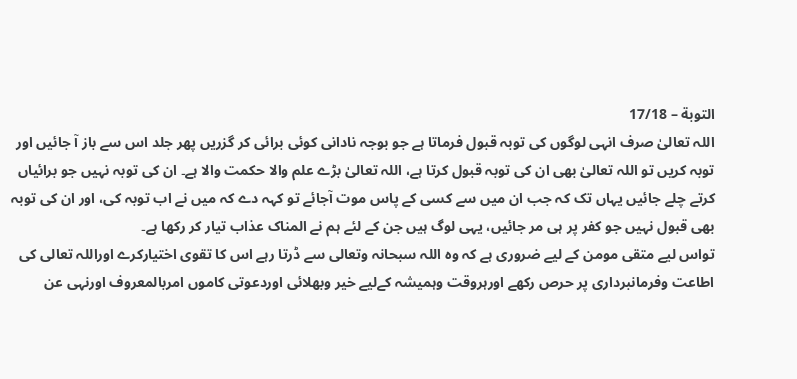التوبة – 17/18
اللہ تعالیٰ صرف انہی لوگوں کی توبہ قبول فرماتا ہے جو بوجہ نادانی کوئی برائی کر گزریں پھر جلد اس سے باز آ جائیں اور توبہ کریں تو اللہ تعالیٰ بھی ان کی توبہ قبول کرتا ہے، اللہ تعالیٰ بڑے علم والا حکمت والا ہے۔ ان کی توبہ نہیں جو برائیاں کرتے چلے جائیں یہاں تک کہ جب ان میں سے کسی کے پاس موت آجائے تو کہہ دے کہ میں نے اب توبہ کی، اور ان کی توبہ بھی قبول نہیں جو کفر پر ہی مر جائیں، یہی لوگ ہیں جن کے لئے ہم نے المناک عذاب تیار کر رکھا ہے۔
تواس لیے متقی مومن کے لیے ضروری ہے کہ وہ اللہ سبحانہ وتعالی سے ڈرتا رہے اس کا تقوی اختیارکرے اوراللہ تعالی کی اطاعت وفرمانبرداری پر حرص رکھے اورہروقت وہمیشہ کےلیے خير وبھلائی اوردعوتی کاموں امربالمعروف اورنہی عن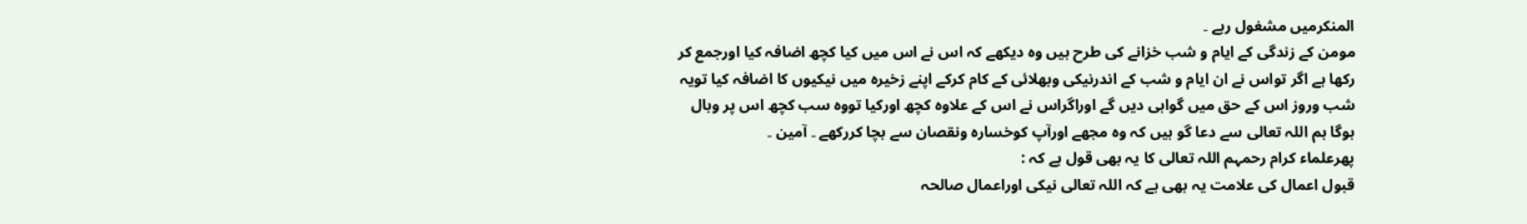المنکرمیں مشغول رہے ۔
مومن کے زندگی کے ایام و شب خزانے کی طرح ہیں وہ دیکھے کہ اس نے اس میں کیا کچھ اضافہ کیا اورجمع کر رکھا ہے اگر تواس نے ان ایام و شب کے اندرنیکی وبھلائی کے کام کرکے اپنے زخیرہ میں نیکیوں کا اضافہ کیا تویہ شب وروز اس کے حق میں گواہی دیں گے اوراگراس نے اس کے علاوہ کچھ اورکیا تووہ سب کچھ اس پر وبال ہوگا ہم اللہ تعالی سے دعا گو ہیں کہ وہ مجھے اورآپ کوخسارہ ونقصان سے بچا کررکھے ۔ آمین ۔
پھرعلماء کرام رحمہم اللہ تعالی کا یہ بھی قول ہے کہ :
قبول اعمال کی علامت یہ بھی ہے کہ اللہ تعالی نیکی اوراعمال صالحہ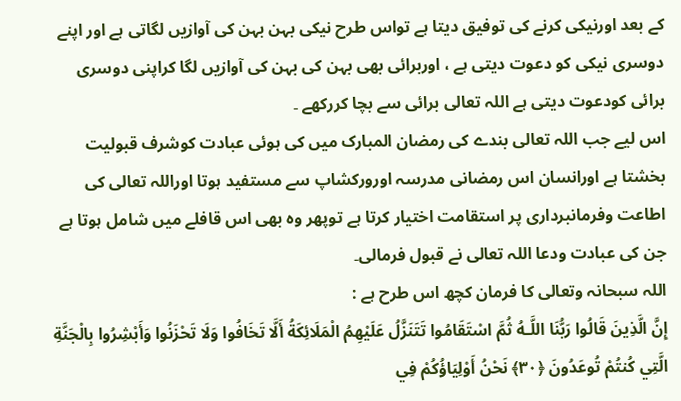کے بعد اورنیکی کرنے کی توفیق دیتا ہے تواس طرح نیکی بہن بہن کی آوازیں لگاتی ہے اور اپنے دوسری نیکی کو دعوت دیتی ہے ، اوربرائی بھی بہن کی بہن کی آوازيں لگا کراپنی دوسری برائی کودعوت دیتی ہے اللہ تعالی برائی سے بچا کررکھے ۔
اس لیے جب اللہ تعالی بندے کی رمضان المبارک میں کی ہوئی عبادت کوشرف قبولیت بخشتا ہے اورانسان اس رمضانی مدرسہ اورورکشاپ سے مستفید ہوتا اوراللہ تعالی کی اطاعت وفرمانبرداری پر استقامت اختیار کرتا ہے توپھر وہ بھی اس قافلے میں شامل ہوتا ہے جن کی عبادت ودعا اللہ تعالی نے قبول فرمالی۔
اللہ سبحانہ وتعالی کا فرمان کچھ اس طرح ہے :
إِنَّ الَّذِينَ قَالُوا رَبُّنَا اللَّـهُ ثُمَّ اسْتَقَامُوا تَتَنَزَّلُ عَلَيْهِمُ الْمَلَائِكَةُ أَلَّا تَخَافُوا وَلَا تَحْزَنُوا وَأَبْشِرُوا بِالْجَنَّةِ الَّتِي كُنتُمْ تُوعَدُونَ ﴿٣٠﴾ نَحْنُ أَوْلِيَاؤُكُمْ فِي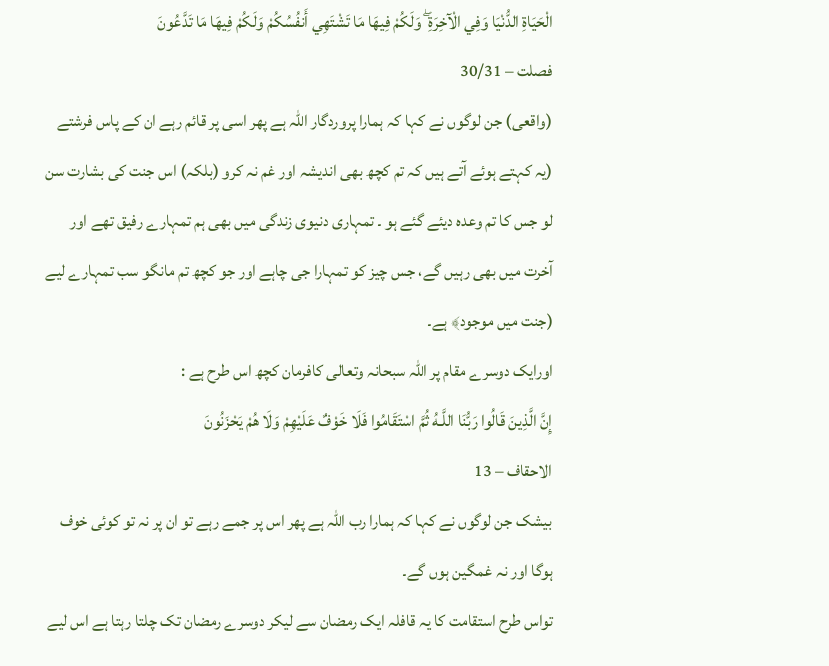الْحَيَاةِ الدُّنْيَا وَفِي الْآخِرَةِ ۖ وَلَكُمْ فِيهَا مَا تَشْتَهِي أَنفُسُكُمْ وَلَكُمْ فِيهَا مَا تَدَّعُونَ
فصلت – 30/31
(واقعی) جن لوگوں نے کہا کہ ہمارا پروردگار اللہ ہے پھر اسی پر قائم رہے ان کے پاس فرشتے (یہ کہتے ہوئے آتے ہیں کہ تم کچھ بھی اندیشہ اور غم نہ کرو (بلکہ) اس جنت کی بشارت سن لو جس کا تم وعده دیئے گئے ہو ۔ تمہاری دنیوی زندگی میں بھی ہم تمہارے رفیق تھے اور آخرت میں بھی رہیں گے، جس چیز کو تمہارا جی چاہے اور جو کچھ تم مانگو سب تمہارے لیے (جنت میں موجود﴾ ہے۔
اورایک دوسرے مقام پر اللہ سبحانہ وتعالی کافرمان کچھ اس طرح ہے :
إِنَّ الَّذِينَ قَالُوا رَبُّنَا اللَّـهُ ثُمَّ اسْتَقَامُوا فَلَا خَوْفٌ عَلَيْهِمْ وَلَا هُمْ يَحْزَنُونَ
الاحقاف – 13
بیشک جن لوگوں نے کہا کہ ہمارا رب اللہ ہے پھر اس پر جمے رہے تو ان پر نہ تو کوئی خوف ہوگا اور نہ غمگین ہوں گے۔
تواس طرح استقامت کا یہ قافلہ ایک رمضان سے لیکر دوسرے رمضان تک چلتا رہتا ہے اس لیے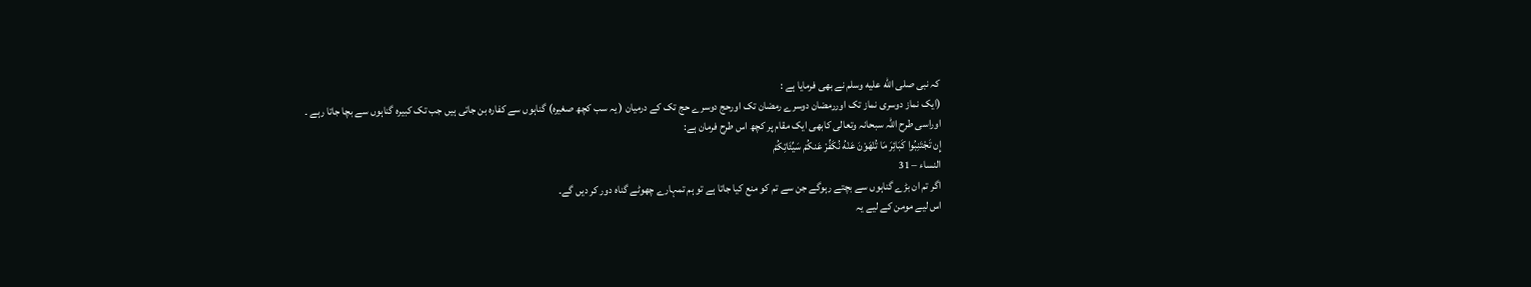کہ نبی صلى الله عليه وسلم نے بھی فرمایا ہے :
(ایک نماز دوسری نماز تک اوررمضان دوسرے رمضان تک اورحج دوسرے حج تک کے درمیان ( یہ سب کچھ صغیرہ) گناہوں سے کفارہ بن جاتی ہیں جب تک کبیرہ گناہوں سے بچا جاتا رہے ۔
اوراسی طرح اللہ سبحانہ وتعالی کابھی ایک مقام پر کچھ اس طرح فرمان ہے:
إِن تَجْتَنِبُوا كَبَائِرَ مَا تُنْهَوْنَ عَنْهُ نُكَفِّرْ عَنكُمْ سَيِّئَاتِكُمْ
النساء – 31
اگر تم ان بڑے گناہوں سے بچتے رہوگے جن سے تم کو منع کیا جاتا ہے تو ہم تمہارے چھوٹے گناه دور کر دیں گے۔
اس لیے مومن کے لیے یہ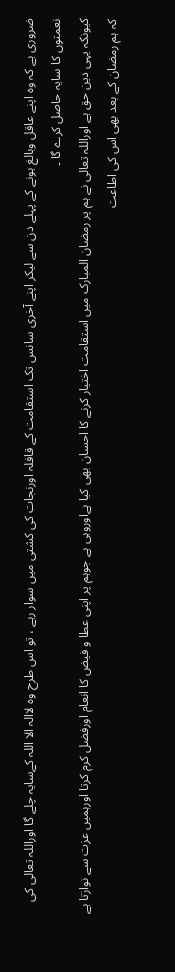ضروری ہے کہ وہ اپنے عاقل وبالغ ہونے کے پہلے دن سے لیکر اپنے آخری سانس تک استقامت کے قافلہ اورنجات کی کشتی میں سوار رہے ، تو اس طرح وہ لاالہ الا اللہ کےسایہ چلے گا اوراللہ تعالی کی نعمتوں کا سایہ حاصل کرے گا ۔
کیونکہ یہی دین حق ہے اوراللہ تعالی نے ہم پر رمضان المبارک میں استقامت اختیار کرنے کا احسان بھی کیا ہےاوروہی ہے جوہم پر اپنی عطا و فیض کا انعام اورفضل کرم کرتا اورہمیں عزت سے نوازتا ہے کہ ہم رمضان کے بعد بھی اس کی اطاعت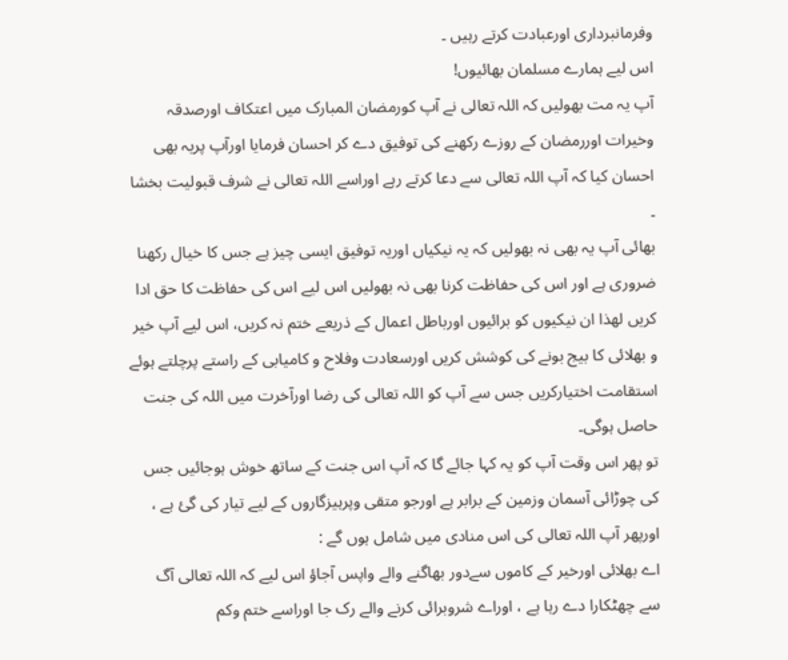وفرمانبرداری اورعبادت کرتے رہيں ۔
اس لیے ہمارے مسلمان بھائیوں!
آپ یہ مت بھولیں کہ اللہ تعالی نے آپ کورمضان المبارک میں اعتکاف اورصدقہ وخیرات اوررمضان کے روزے رکھنے کی توفیق دے کر احسان فرمایا اورآپ پریہ بھی احسان کیا کہ آپ اللہ تعالی سے دعا کرتے رہے اوراسے اللہ تعالی نے شرف قبولیت بخشا ۔
بھائی آپ یہ بھی نہ بھولیں کہ یہ نیکیاں اوریہ توفیق ایسی چيز ہے جس کا خیال رکھنا ضروری ہے اور اس کی حفاظت کرنا بھی نہ بھولیں اس لیے اس کی حفاظت کا حق ادا کریں لھذا ان نیکیوں کو برائيوں اورباطل اعمال کے ذریعے ختم نہ کریں، اس لیے آپ خیر و بھلائی کا بیج بونے کی کوشش کریں اورسعادت وفلاح و کامیابی کے راستے پرچلتے ہوئے استقامت اختیارکریں جس سے آپ کو اللہ تعالی کی رضا اورآخرت میں اللہ کی جنت حاصل ہوگی۔
تو پھر اس وقت آپ کو یہ کہا جائے گا کہ آپ اس جنت کے ساتھ خوش ہوجائيں جس کی چوڑائی آسمان وزمین کے برابر ہے اورجو متقی وپرہیزگاروں کے لیے تیار کی گئ ہے ، اورپھر آپ اللہ تعالی کی اس منادی ميں شامل ہوں گے :
اے بھلائی اورخير کے کاموں سےدور بھاگنے والے واپس آجاؤ اس لیے کہ اللہ تعالی آگ سے چھٹکارا دے رہا ہے ، اوراے شروبرائی کرنے والے رک جا اوراسے ختم وکم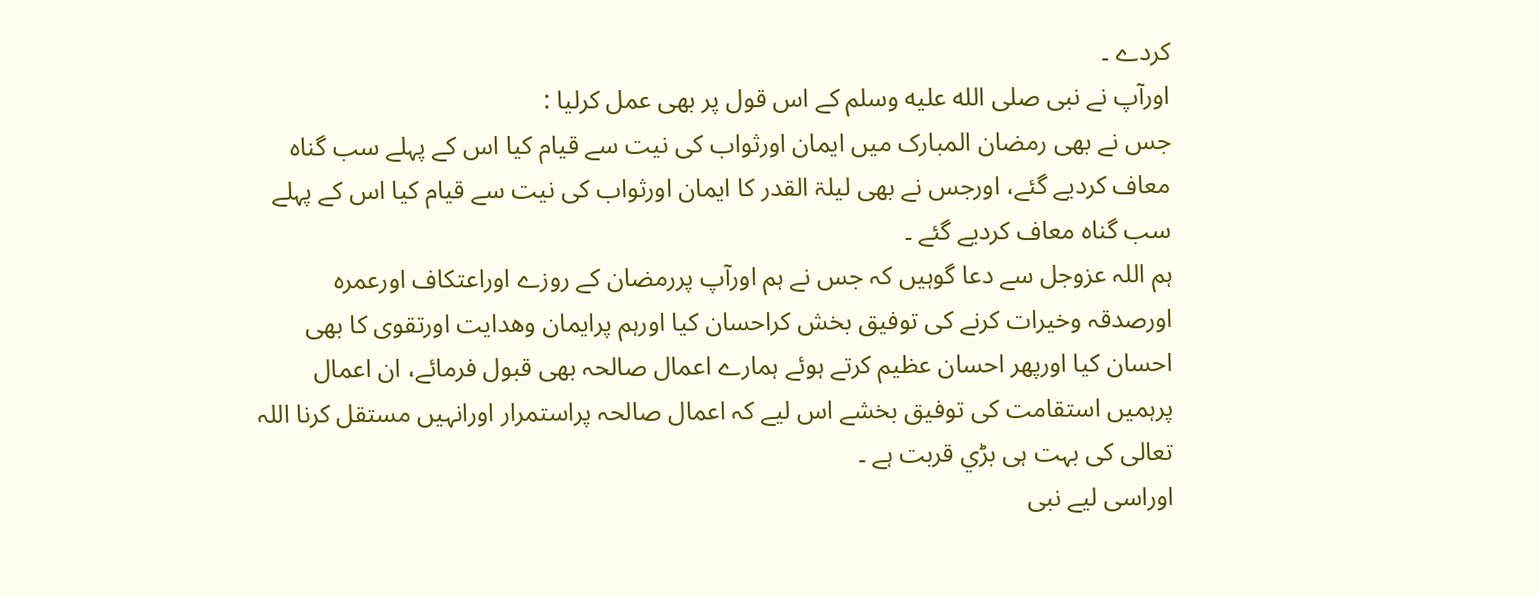کردے ۔
اورآپ نے نبی صلى الله عليه وسلم کے اس قول پر بھی عمل کرلیا :
جس نے بھی رمضان المبارک میں ایمان اورثواب کی نیت سے قیام کیا اس کے پہلے سب گناہ معاف کردیے گئے، اورجس نے بھی لیلۃ القدر کا ایمان اورثواب کی نیت سے قیام کیا اس کے پہلے سب گناہ معاف کردیے گئے ۔
ہم اللہ عزوجل سے دعا گوہيں کہ جس نے ہم اورآپ پررمضان کے روزے اوراعتکاف اورعمرہ اورصدقہ وخیرات کرنے کی توفیق بخش کراحسان کیا اورہم پرایمان وھدایت اورتقوی کا بھی احسان کیا اورپھر احسان عظیم کرتے ہوئے ہمارے اعمال صالحہ بھی قبول فرمائے، ان اعمال پرہمیں استقامت کی توفیق بخشے اس لیے کہ اعمال صالحہ پراستمرار اورانہیں مستقل کرنا اللہ تعالی کی بہت ہی بڑي قربت ہے ۔
اوراسی لیے نبی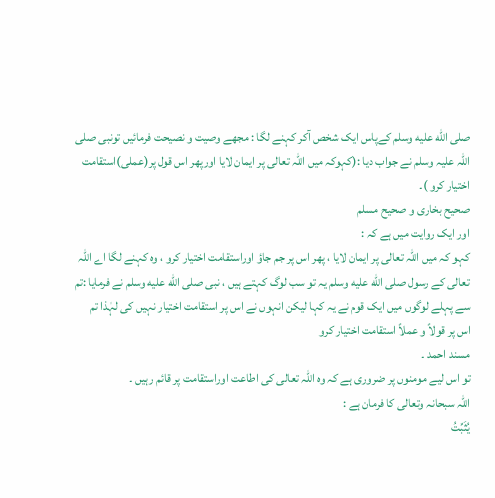صلى الله عليه وسلم کےپاس ایک شخص آکر کہنے لگا : مجھے وصیت و نصیحت فرمائيں تونبی صلی اللہ علیہ وسلم نے جواب دیا :(کہوکہ میں اللہ تعالی پر ایمان لایا اورپھر اس قول پر(عملی)استقامت اختیار کرو )۔
صحیح بخاری و صحیح مسلم
اور ایک روایت میں ہے کہ :
کہو کہ میں اللہ تعالی پر ایمان لايا ، پھر اس پر جم جاؤ اوراستقامت اختیار کرو ، وہ کہنے لگا اے اللہ تعالی کے رسول صلى الله عليه وسلم یہ تو سب لوگ کہتے ہیں ، نبی صلى الله عليه وسلم نے فرمایا :تم سے پہلے لوگوں میں ایک قوم نے یہ کہا لیکن انہوں نے اس پر استقامت اختیار نہیں کی لہٰذا تم اس پر قولاً و عملاً استقامت اختیار کرو
مسند احمد ۔
تو اس لیے مومنوں پر ضروری ہے کہ وہ اللہ تعالی کی اطاعت اوراستقامت پر قائم رہيں ۔
اللہ سبحانہ وتعالی کا فرمان ہے :
يُثَبِّتُ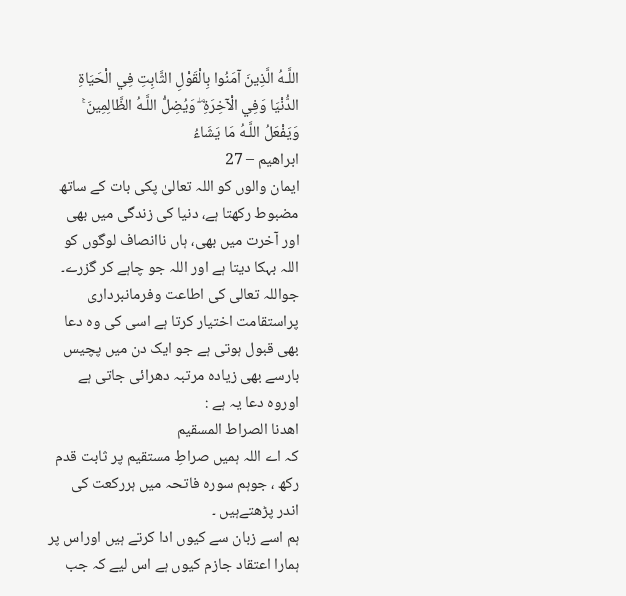اللَّـهُ الَّذِينَ آمَنُوا بِالْقَوْلِ الثَّابِتِ فِي الْحَيَاةِ الدُّنْيَا وَفِي الْآخِرَةِ ۖ وَيُضِلُّ اللَّـهُ الظَّالِمِينَ ۚ وَيَفْعَلُ اللَّـهُ مَا يَشَاءُ
ابراھیم – 27
ایمان والوں کو اللہ تعالیٰ پکی بات کے ساتھ مضبوط رکھتا ہے، دنیا کی زندگی میں بھی اور آخرت میں بھی، ہاں ناانصاف لوگوں کو اللہ بہکا دیتا ہے اور اللہ جو چاہے کر گزرے۔
جواللہ تعالی کی اطاعت وفرمانبرداری پراستقامت اختیار کرتا ہے اسی کی وہ دعا بھی قبول ہوتی ہے جو ایک دن میں پچیس بارسے بھی زيادہ مرتبہ دھرائی جاتی ہے اوروہ دعا یہ ہے :
اھدنا الصراط المسقیم
کہ اے اللہ ہمیں صراطِ مستقیم پر ثابت قدم رکھ ، جوہم سورہ فاتحہ میں ہررکعت کی اندر پڑھتےہیں ۔
ہم اسے زبان سے کيوں ادا کرتے ہیں اوراس پر ہمارا اعتقاد جازم کیوں ہے اس لیے کہ جب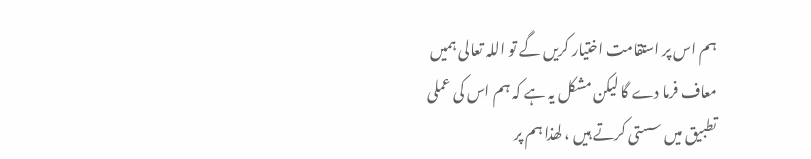ہم اس پر استقامت اختیار کریں گے تو اللہ تعالی ہمیں معاف فرما دے گا لیکن مشکل یہ ہے کہ ہم اس کی عملی تطبیق میں سستی کرتے ہیں ، لھذا ہم پر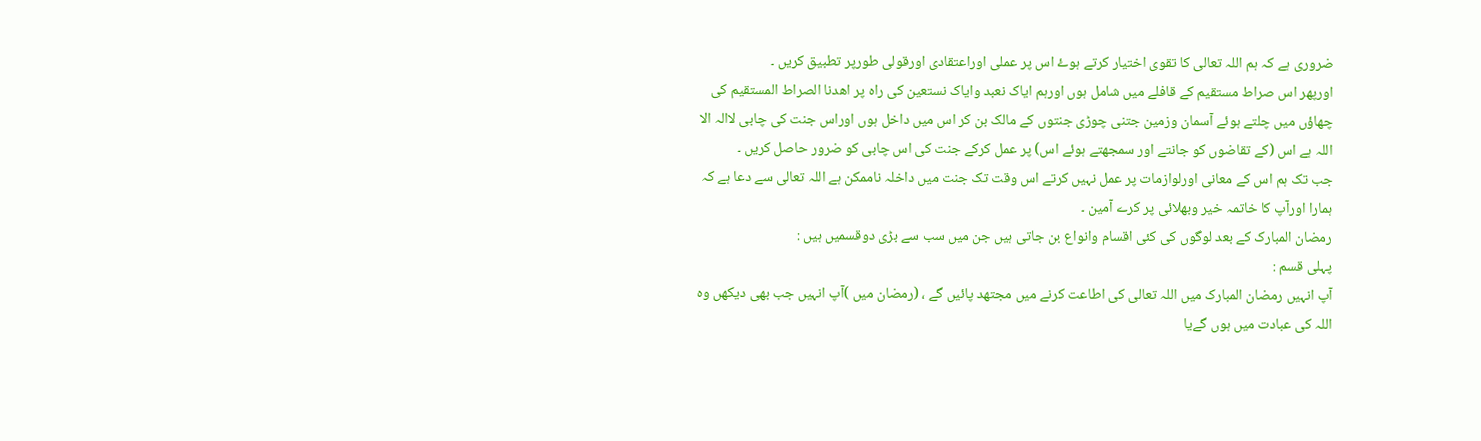ضروری ہے کہ ہم اللہ تعالی کا تقوی اختیار کرتے ہوۓ اس پر عملی اوراعتقادی اورقولی طورپر تطبیق کریں ۔
اورپھر اس صراط مستقیم کے قافلے میں شامل ہوں اورہم ایاک نعبد وایاک نستعین کی راہ پر اھدنا الصراط المستقیم کی چھاؤں میں چلتے ہوئے آسمان وزمین جتنی چوڑی جنتوں کے مالک بن کر اس میں داخل ہوں اوراس جنت کی چابی لاالہ الا اللہ ہے اس (کے تقاضوں کو جانتے اور سمجھتے ہوئے اس) پر عمل کرکے جنت کی اس چابی کو ضرور حاصل کریں ۔
جب تک ہم اس کے معانی اورلوازمات پر عمل نہيں کرتے اس وقت تک جنت میں داخلہ ناممکن ہے اللہ تعالی سے دعا ہے کہ ہمارا اورآپ کا خاتمہ خیر وبھلائی پر کرے آمین ۔
رمضان المبارک کے بعد لوگوں کی کئی اقسام وانواع بن جاتی ہیں جن میں سب سے بڑی دوقسمیں ہیں :
پہلی قسم :
آپ انہیں رمضان المبارک میں اللہ تعالی کی اطاعت کرنے میں مجتھد پائيں گے ، (رمضان میں )آپ انہیں جب بھی دیکھں وہ اللہ کی عبادت میں ہوں گےیا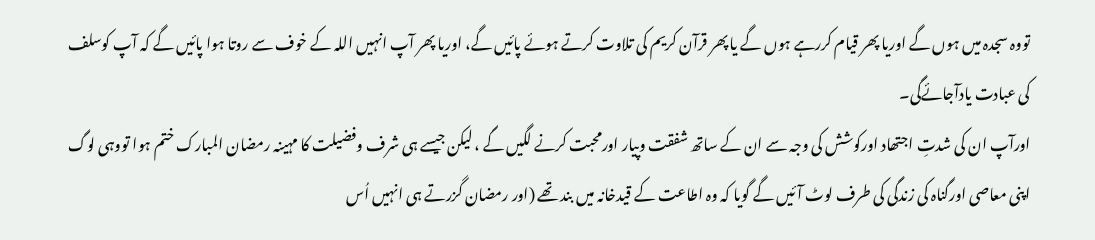تووہ سجدہ میں ہوں گے اوریا پھر قیام کررہے ہوں گے یا پھر قرآن کریم کی تلاوت کرتے ہوئے پائيں گے، اوریا پھر آپ انہیں اللہ کے خوف سے روتا ہوا پائيں گے کہ آپ کوسلف کی عبادت یادآجائےگی۔
اورآپ ان کی شدتِ اجتھاد اورکوشش کی وجہ سے ان کے ساتھ شفقت وپیار اورمحبت کرنے لگيں گے ، لیکن جیسے ہی شرف وفضیلت کا مہینہ رمضان المبارک ختم ہوا تووہی لوگ اپنی معاصی اورگناہ کی زندگی کی طرف لوٹ آئیں گے گویا کہ وہ اطاعت کے قیدخانہ میں بند تھے (اور رمضان گزرتے ہی انہیں اُس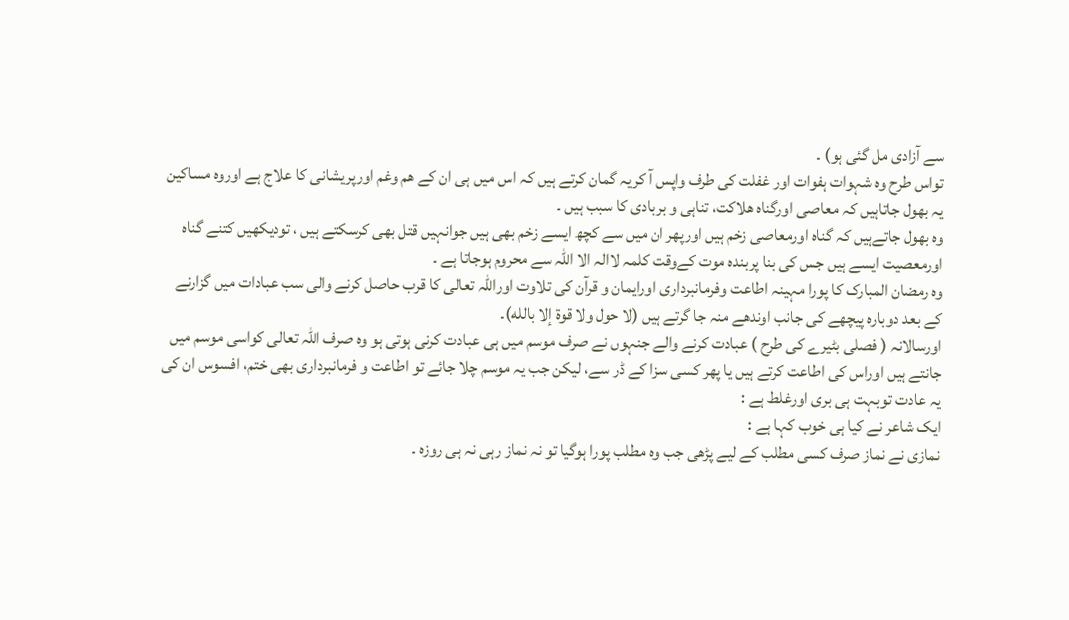سے آزادی مل گئی ہو) ۔
تواس طرح وہ شہوات ہفوات اور غفلت کی طرف واپس آ کریہ گمان کرتے ہیں کہ اس میں ہی ان کے ھم وغم اورپریشانی کا علاج ہے اوروہ مساکین یہ بھول جاتاہیں کہ معاصی اورگناہ ھلاکت، تناہی و بربادی کا سبب ہیں ۔
وہ بھول جاتےہیں کہ گناہ اورمعاصی زخم ہیں اورپھر ان میں سے کچھ ایسے زخم بھی ہيں جوانہیں قتل بھی کرسکتے ہیں ، تودیکھیں کتنے گناہ اورمعصیت ایسے ہیں جس کی بنا پربندہ موت کےوقت کلمہ لاالہ الا اللہ سے محروم ہوجاتا ہے ۔
وہ رمضان المبارک کا پورا مہینہ اطاعت وفرمانبرداری اورایمان و قرآن کی تلاوت اوراللہ تعالی کا قرب حاصل کرنے والی سب عبادات میں گزارنے کے بعد دوبارہ پیچھے کی جانب اوندھے منہ جا گرتے ہیں (لا حول ولا قوة إلا بالله)۔
اورسالانہ ( فصلی بٹیرے کی طرح ) عبادت کرنے والے جنہوں نے صرف موسم میں ہی عبادت کرنی ہوتی ہو وہ صرف اللہ تعالی کواسی موسم میں جانتے ہیں اوراس کی اطاعت کرتے ہيں یا پھر کسی سزا کے ڈر سے، لیکن جب یہ موسم چلا جائے تو اطاعت و فرمانبرداری بھی ختم، افسوس ان کی یہ عادت توبہت ہی بری اورغلط ہے :
ایک شاعر نے کیا ہی خوب کہا ہے :
نمازی نے نماز صرف کسی مطلب کے لیے پڑھی جب وہ مطلب پورا ہوگیا تو نہ نماز رہی نہ ہی روزہ ۔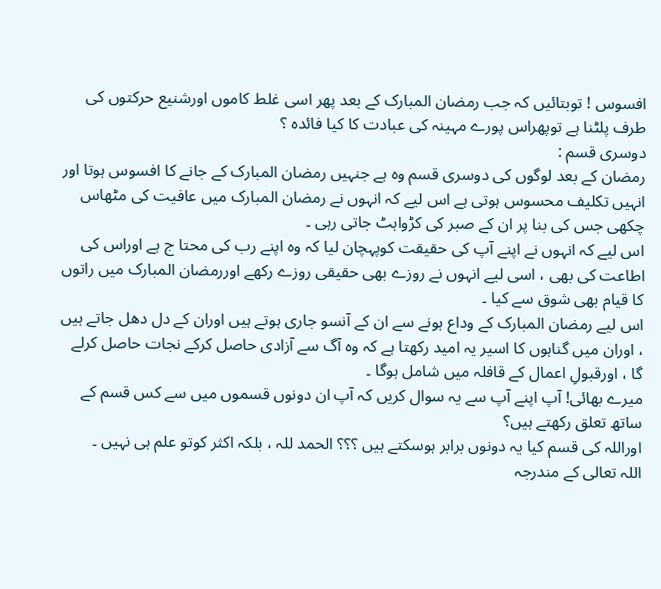افسوس ! توبتائيں کہ جب رمضان المبارک کے بعد پھر اسی غلط کاموں اورشنیع حرکتوں کی طرف پلٹنا ہے توپھراس پورے مہینہ کی عبادت کا کیا فائدہ ؟
دوسری قسم :
رمضان کے بعد لوگوں کی دوسری قسم وہ ہے جنہیں رمضان المبارک کے جانے کا افسوس ہوتا اور انہیں تکلیف محسوس ہوتی ہے اس لیے کہ انہوں نے رمضان المبارک میں عافیت کی مٹھاس چکھی جس کی بنا پر ان کے صبر کی کڑواہٹ جاتی رہی ۔
اس لیے کہ انہوں نے اپنے آپ کی حقیقت کوپہچان لیا کہ وہ اپنے رب کی محتا ج ہے اوراس کی اطاعت کی بھی ، اسی لیے انہوں نے روزے بھی حقیقی روزے رکھے اوررمضان المبارک میں راتوں کا قیام بھی شوق سے کیا ۔
اس لیے رمضان المبارک کے وداع ہونے سے ان کے آنسو جاری ہوتے ہیں اوران کے دل دھل جاتے ہیں ، اوران میں گناہوں کا اسیر یہ امید رکھتا ہے کہ وہ آگ سے آزادی حاصل کرکے نجات حاصل کرلے گا ، اورقبولِ اعمال کے قافلہ میں شامل ہوگا ۔
میرے بھائی! آپ اپنے آپ سے یہ سوال کریں کہ آپ ان دونوں قسموں میں سے کس قسم کے ساتھ تعلق رکھتے ہیں؟
اوراللہ کی قسم کیا یہ دونوں برابر ہوسکتے ہیں ؟؟؟ الحمد للہ ، بلکہ اکثر کوتو علم ہی نہیں ۔
اللہ تعالی کے مندرجہ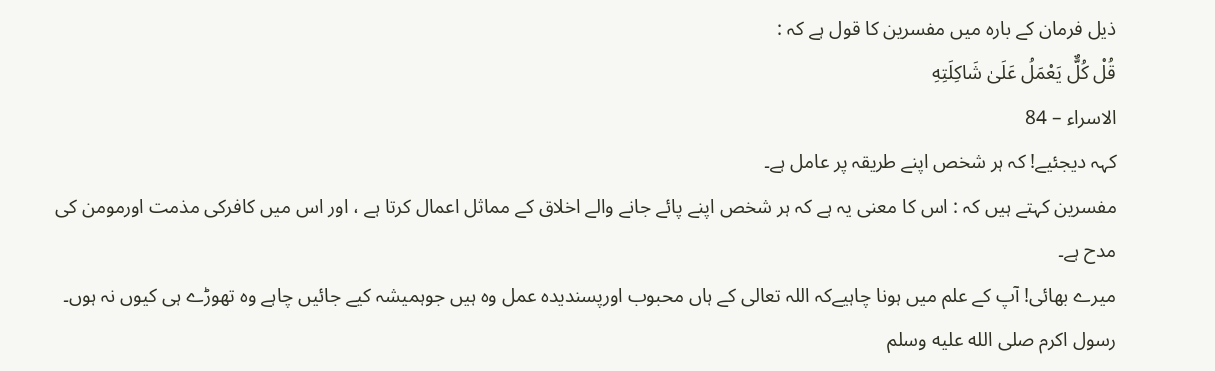ذیل فرمان کے بارہ میں مفسرین کا قول ہے کہ :
قُلْ كُلٌّ يَعْمَلُ عَلَىٰ شَاكِلَتِهِ
الاسراء – 84
کہہ دیجئیے! کہ ہر شخص اپنے طریقہ پر عامل ہے۔
مفسرین کہتے ہیں کہ : اس کا معنی یہ ہے کہ ہر شخص اپنے پائے جانے والے اخلاق کے مماثل اعمال کرتا ہے ، اور اس میں کافرکی مذمت اورمومن کی مدح ہے۔
میرے بھائی! آپ کے علم میں ہونا چاہیےکہ اللہ تعالی کے ہاں محبوب اورپسندیدہ عمل وہ ہیں جوہمیشہ کیے جائيں چاہے وہ تھوڑے ہی کیوں نہ ہوں۔
رسول اکرم صلى الله عليه وسلم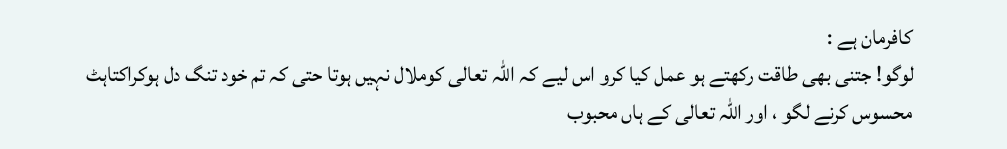کافرمان ہے :
لوگو! جتنی بھی طاقت رکھتے ہو عمل کیا کرو اس لیے کہ اللہ تعالی کوملال نہيں ہوتا حتی کہ تم خود تنگ دل ہوکراکتاہٹ محسوس کرنے لگو ، اور اللہ تعالی کے ہاں محبوب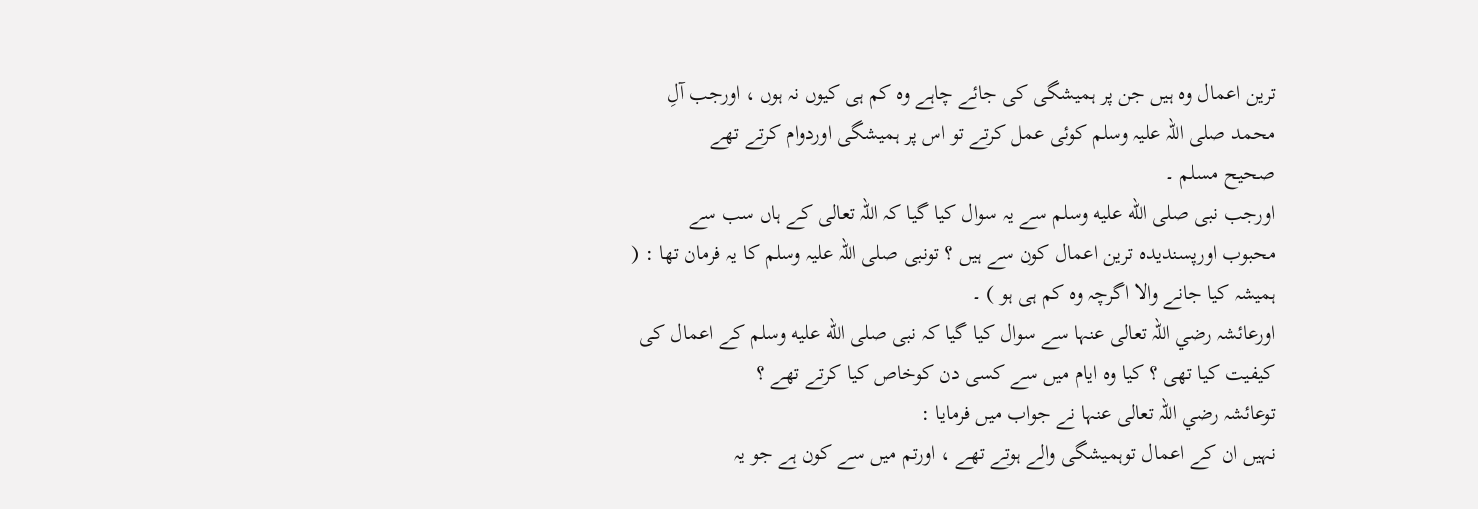ترین اعمال وہ ہیں جن پر ہمیشگی کی جائے چاہے وہ کم ہی کیوں نہ ہوں ، اورجب آلِ محمد صلی اللہ علیہ وسلم کوئی عمل کرتے تو اس پر ہمیشگی اوردوام کرتے تھے
صحیح مسلم ۔
اورجب نبی صلى الله عليه وسلم سے یہ سوال کیا گیا کہ اللہ تعالی کے ہاں سب سے محبوب اورپسندیدہ ترین اعمال کون سے ہیں ؟ تونبی صلی اللہ علیہ وسلم کا یہ فرمان تھا : ( ہمیشہ کیا جانے والا اگرچہ وہ کم ہی ہو ) ۔
اورعائشہ رضي اللہ تعالی عنہا سے سوال کیا گیا کہ نبی صلى الله عليه وسلم کے اعمال کی کیفیت کیا تھی ؟ کیا وہ ایام میں سے کسی دن کوخاص کیا کرتے تھے ؟
توعائشہ رضي اللہ تعالی عنہا نے جواب میں فرمایا :
نہیں ان کے اعمال توہمیشگی والے ہوتے تھے ، اورتم میں سے کون ہے جو یہ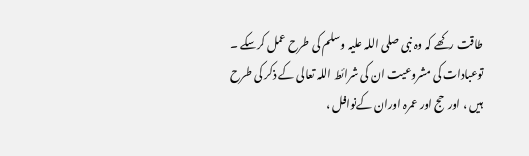طاقت رکھے کہ وہ نبی صلی اللہ علیہ وسلم کی طرح عمل کرسکے ۔
توعبادات کی مشروعیت ان کی شرائط اللہ تعالی کے ذکر کی طرح ہیں ، اورحج اور عمرہ اوران کےنوافل ،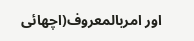اور امربالمعروف(اچھائی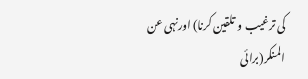کی ترغیب و تلقین کرنا) اورنہی عن المنکر(برائی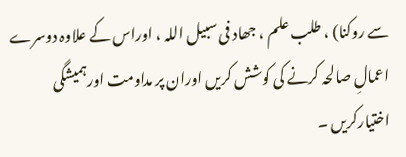سے روکنا) ، طلب علم ، جھاد فی سبیل اللہ ، اوراس کے علاوہ دوسرے اعمالِ صالحہ کرنے کی کوشش کریں اوران پر مداومت اورہمیشگی اختیارکریں ۔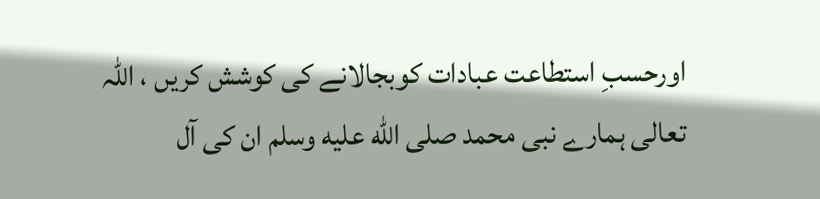اورحسبِ استطاعت عبادات کوبجالانے کی کوشش کریں ، اللہ تعالی ہمارے نبی محمد صلى الله عليه وسلم ان کی آل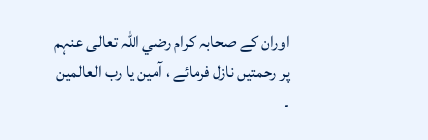اوران کے صحابہ کرام رضي اللہ تعالی عنہم پر رحمتیں نازل فرمائے ، آمین یا رب العالمین ۔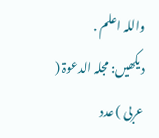واللہ اعلم .
دیکھیں: مجلہ الدعوۃ ( عربی ) عدد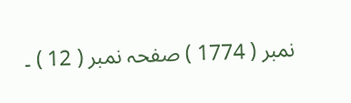نمبر ( 1774 ) صفحہ نمبر ( 12 ) ۔